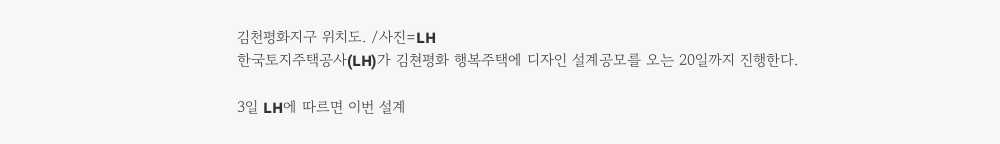김천평화지구 위치도. /사진=LH
한국토지주택공사(LH)가 김쳔평화 행복주택에 디자인 설계공모를 오는 20일까지 진행한다.

3일 LH에 따르면 이번 설계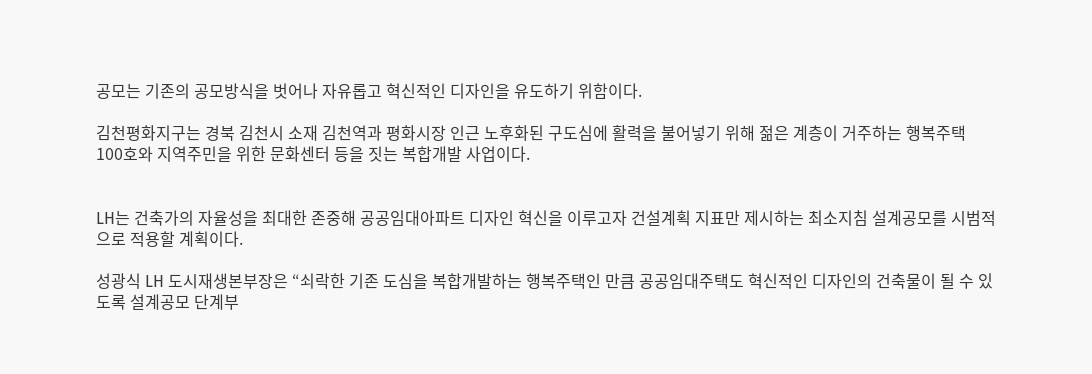공모는 기존의 공모방식을 벗어나 자유롭고 혁신적인 디자인을 유도하기 위함이다.

김천평화지구는 경북 김천시 소재 김천역과 평화시장 인근 노후화된 구도심에 활력을 불어넣기 위해 젊은 계층이 거주하는 행복주택 100호와 지역주민을 위한 문화센터 등을 짓는 복합개발 사업이다.


LH는 건축가의 자율성을 최대한 존중해 공공임대아파트 디자인 혁신을 이루고자 건설계획 지표만 제시하는 최소지침 설계공모를 시범적으로 적용할 계획이다.

성광식 LH 도시재생본부장은 “쇠락한 기존 도심을 복합개발하는 행복주택인 만큼 공공임대주택도 혁신적인 디자인의 건축물이 될 수 있도록 설계공모 단계부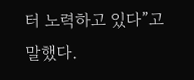터 노력하고 있다”고 말했다.